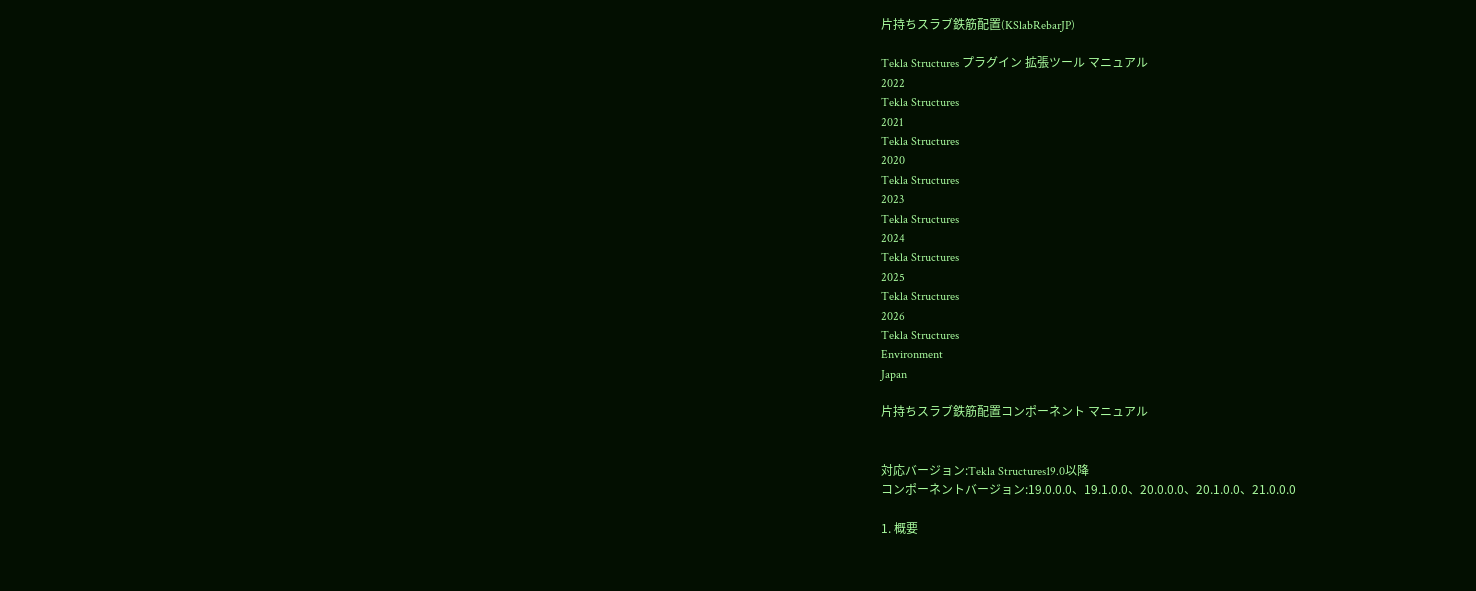片持ちスラブ鉄筋配置(KSlabRebarJP)

Tekla Structures プラグイン 拡張ツール マニュアル
2022
Tekla Structures
2021
Tekla Structures
2020
Tekla Structures
2023
Tekla Structures
2024
Tekla Structures
2025
Tekla Structures
2026
Tekla Structures
Environment
Japan

片持ちスラブ鉄筋配置コンポーネント マニュアル


対応バージョン:Tekla Structures19.0以降
コンポーネントバージョン:19.0.0.0、19.1.0.0、20.0.0.0、20.1.0.0、21.0.0.0

1. 概要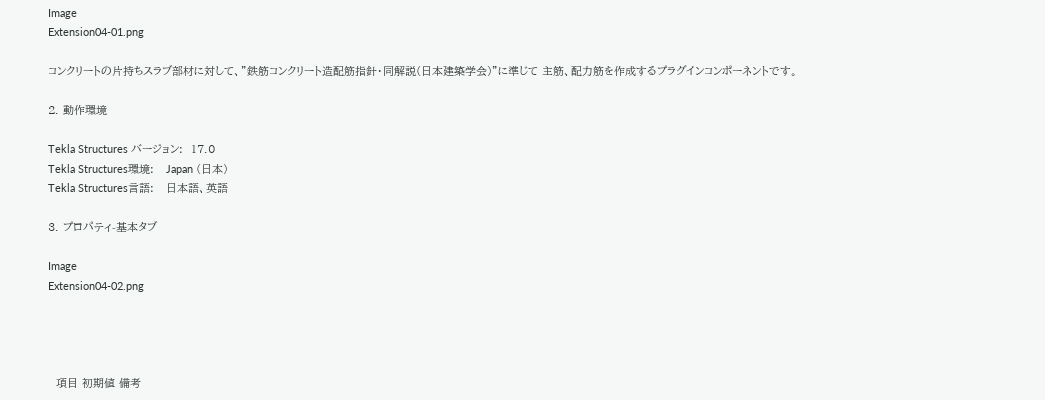Image
Extension04-01.png

コンクリートの片持ちスラブ部材に対して、”鉄筋コンクリート造配筋指針・同解説(日本建築学会)”に準じて 主筋、配力筋を作成するプラグインコンポーネントです。

2. 動作環境

Tekla Structures バージョン:  17.0
Tekla Structures環境:   Japan (日本)
Tekla Structures言語:   日本語、英語

3. プロパティ-基本タブ

Image
Extension04-02.png




  項目 初期値 備考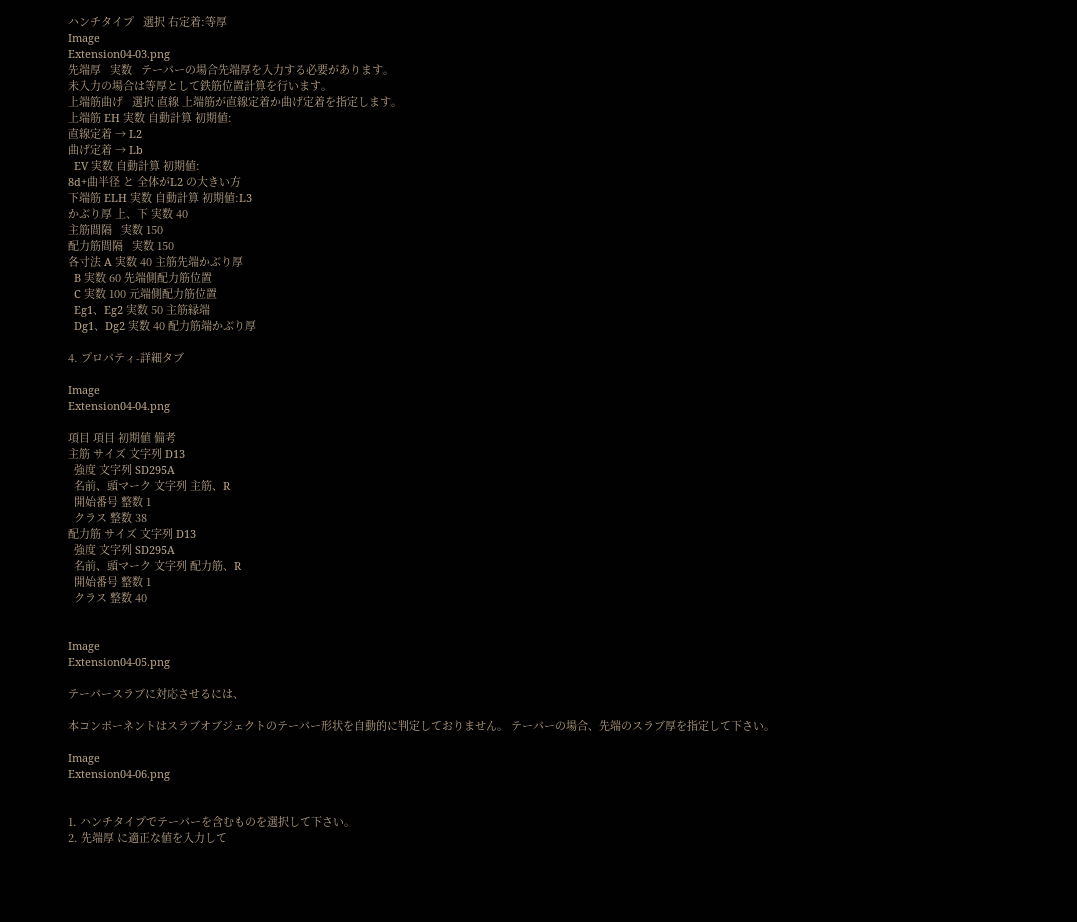ハンチタイプ   選択 右定着:等厚
Image
Extension04-03.png
先端厚   実数   テーパーの場合先端厚を入力する必要があります。
未入力の場合は等厚として鉄筋位置計算を行います。
上端筋曲げ   選択 直線 上端筋が直線定着か曲げ定着を指定します。
上端筋 EH 実数 自動計算 初期値:
直線定着 → L2
曲げ定着 → Lb
  EV 実数 自動計算 初期値:
8d+曲半径 と 全体がL2 の大きい方
下端筋 ELH 実数 自動計算 初期値:L3
かぶり厚 上、下 実数 40
主筋間隔   実数 150
配力筋間隔   実数 150
各寸法 A 実数 40 主筋先端かぶり厚
  B 実数 60 先端側配力筋位置
  C 実数 100 元端側配力筋位置
  Eg1、Eg2 実数 50 主筋縁端
  Dg1、Dg2 実数 40 配力筋端かぶり厚

4. プロパティ-詳細タブ

Image
Extension04-04.png

項目 項目 初期値 備考
主筋 サイズ 文字列 D13
  強度 文字列 SD295A
  名前、頭マーク 文字列 主筋、R
  開始番号 整数 1
  クラス 整数 38
配力筋 サイズ 文字列 D13
  強度 文字列 SD295A
  名前、頭マーク 文字列 配力筋、R
  開始番号 整数 1
  クラス 整数 40


Image
Extension04-05.png

テーパースラブに対応させるには、

本コンポーネントはスラブオブジェクトのテーパー形状を自動的に判定しておりません。 テーパーの場合、先端のスラブ厚を指定して下さい。

Image
Extension04-06.png


1. ハンチタイプでテーパーを含むものを選択して下さい。
2. 先端厚 に適正な値を入力して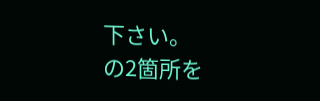下さい。
の2箇所を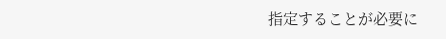指定することが必要に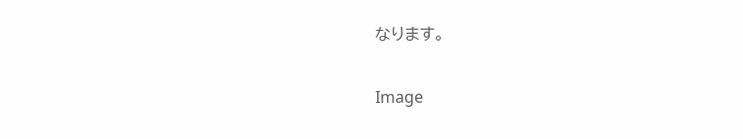なります。

Image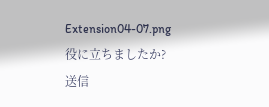Extension04-07.png
役に立ちましたか?
送信